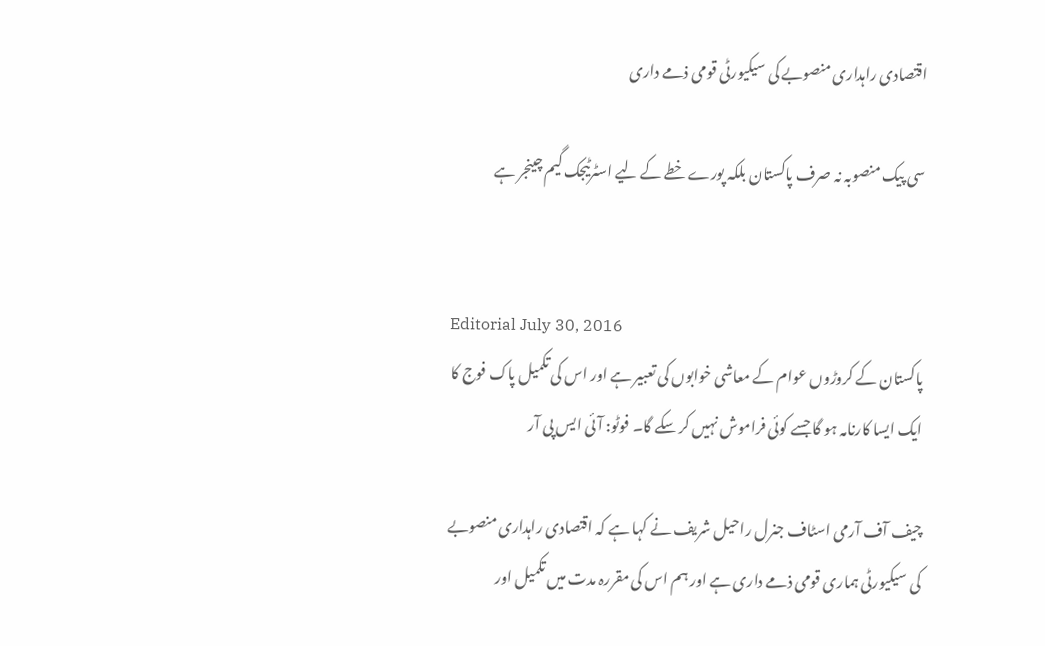اقتصادی راہداری منصوبے کی سیکیورٹی قومی ذمے داری

سی پیک منصوبہ نہ صرف پاکستان بلکہ پورے خطے کے لیے اسٹرٹیجک گیم چینجر ہے


Editorial July 30, 2016
پاکستان کے کروڑوں عوام کے معاشی خوابوں کی تعبیر ہے اور اس کی تکمیل پاک فوج کا ایک ایسا کارنامہ ہو گا جسے کوئی فراموش نہیں کر سکے گا۔ فوٹو: آئی ایس پی آر

چیف آف آرمی اسٹاف جنرل راحیل شریف نے کہا ہے کہ اقتصادی راہداری منصوبے کی سیکیورٹی ہماری قومی ذمے داری ہے اور ہم اس کی مقررہ مدت میں تکمیل اور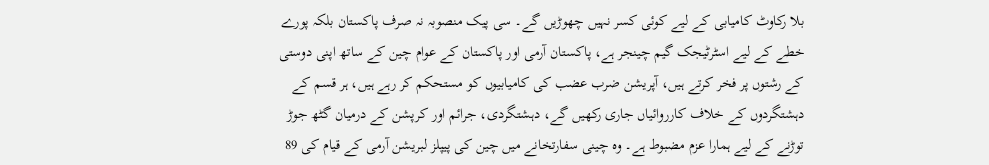بلا رکاوٹ کامیابی کے لیے کوئی کسر نہیں چھوڑیں گے۔ سی پیک منصوبہ نہ صرف پاکستان بلکہ پورے خطے کے لیے اسٹرٹیجک گیم چینجر ہے، پاکستان آرمی اور پاکستان کے عوام چین کے ساتھ اپنی دوستی کے رشتوں پر فخر کرتے ہیں، آپریشن ضرب عضب کی کامیابیوں کو مستحکم کر رہے ہیں، ہر قسم کے دہشتگردوں کے خلاف کارروائیاں جاری رکھیں گے، دہشتگردی، جرائم اور کرپشن کے درمیان گٹھ جوڑ توڑنے کے لیے ہمارا عزم مضبوط ہے۔ وہ چینی سفارتخانے میں چین کی پیپلز لبریشن آرمی کے قیام کی 89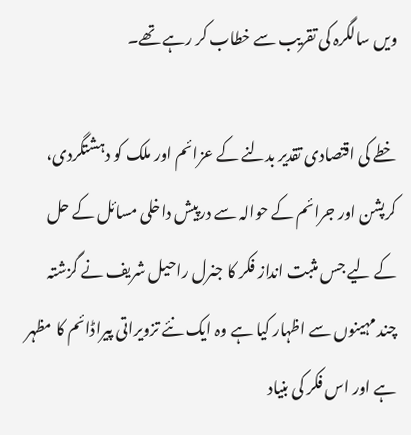ویں سالگرہ کی تقریب سے خطاب کر رہے تھے۔

خطے کی اقتصادی تقدیر بدلنے کے عزائم اور ملک کو دہشتگردی، کرپشن اور جرائم کے حوالہ سے درپیش داخلی مسائل کے حل کے لیے جس مثبت انداز فکر کا جنرل راحیل شریف نے گزشتہ چند مہینوں سے اظہار کیا ہے وہ ایک نئے تزویراتی پیراڈائم کا مظہر ہے اور اس فکر کی بنیاد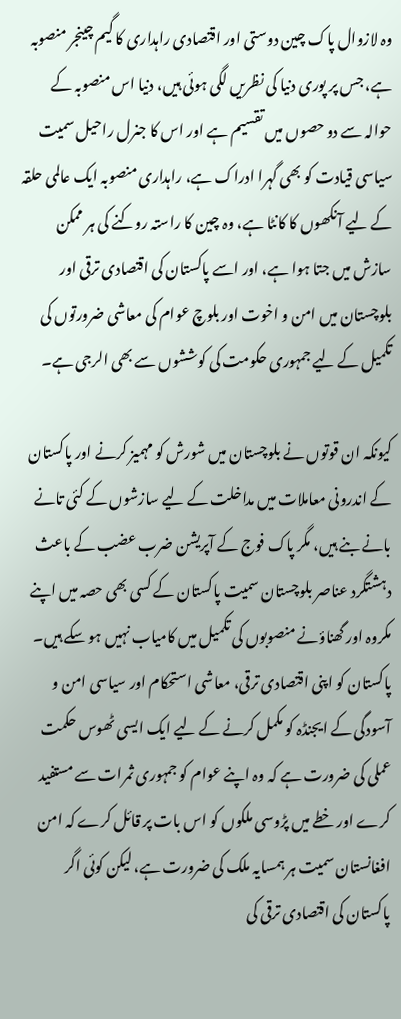وہ لازوال پاک چین دوستی اور اقتصادی راہداری کا گیم چینجر منصوبہ ہے، جس پر پوری دنیا کی نظریں لگی ہوئی ہیں، دنیا اس منصوبہ کے حوالہ سے دو حصوں میں تقسیم ہے اور اس کا جنرل راحیل سمیت سیاسی قیادت کو بھی گہرا ادراک ہے، راہداری منصوبہ ایک عالمی حلقہ کے لیے آنکھوں کا کانٹا ہے، وہ چین کا راستہ روکنے کی ہر ممکن سازش میں جتا ہوا ہے، اور اسے پاکستان کی اقتصادی ترقی اور بلوچستان میں امن و اخوت اور بلوچ عوام کی معاشی ضرورتوں کی تکمیل کے لیے جمہوری حکومت کی کوششوں سے بھی الرجی ہے۔

کیونکہ ان قوتوں نے بلوچستان میں شورش کو مہمیز کرنے اور پاکستان کے اندرونی معاملات میں مداخلت کے لیے سازشوں کے کئی تانے بانے بنے ہیں، مگر پاک فوج کے آپریشن ضرب عضب کے باعث دہشتگرد عناصر بلوچستان سمیت پاکستان کے کسی بھی حصہ میں اپنے مکروہ اور گھناؤنے منصوبوں کی تکمیل میں کامیاب نہیں ہو سکے ہیں۔ پاکستان کو اپنی اقتصادی ترقی، معاشی استحکام اور سیاسی امن و آسودگی کے ایجنڈہ کو مکمل کرنے کے لیے ایک ایسی ٹھوس حکمت عملی کی ضرورت ہے کہ وہ اپنے عوام کو جمہوری ثمرات سے مستفید کرے اور خطے میں پڑوسی ملکوں کو اس بات پر قائل کرے کہ امن افغانستان سمیت ہر ہمسایہ ملک کی ضرورت ہے، لیکن کوئی اگر پاکستان کی اقتصادی ترقی کی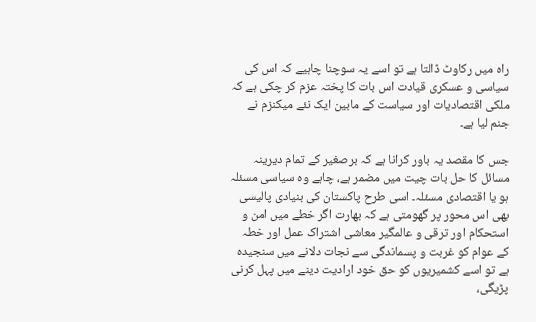راہ میں رکاوٹ ڈالتا ہے تو اسے یہ سوچنا چاہیے کہ اس کی سیاسی و عسکری قیادت اس بات کا پختہ عزم کر چکی ہے کہ ملکی اقتصادیات اور سیاست کے مابین ایک نئے میکنزم نے جنم لیا ہے۔

جس کا مقصد یہ باور کرانا ہے کہ برصغیر کے تمام دیرینہ مسائل کا حل بات چیت میں مضمر ہے، چاہے وہ سیاسی مسئلہ ہو یا اقتصادی مسئلہ۔ اسی طرح پاکستان کی بنیادی پالیسی بھی اس محور پر گھومتی ہے کہ بھارت اگر خطے میں امن و استحکام اور ترقی و عالمگیر معاشی اشتراک عمل اور خطہ کے عوام کو غربت و پسماندگی سے نجات دلانے میں سنجیدہ ہے تو اسے کشمیریوں کو حق خود ارادیت دینے میں پہل کرنی پڑیگی،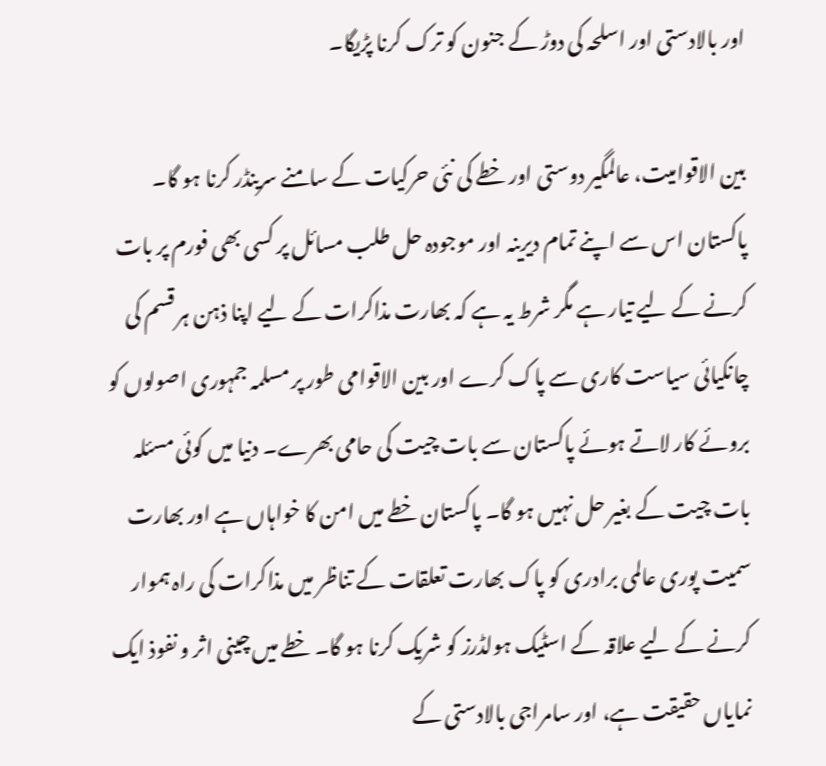اور بالادستی اور اسلحہ کی دوڑ کے جنون کو ترک کرنا پڑیگا۔

بین الاقوامیت، عالمگیر دوستی اور خطے کی نئی حرکیات کے سامنے سرینڈر کرنا ہو گا۔ پاکستان اس سے اپنے تمام دیرینہ اور موجودہ حل طلب مسائل پر کسی بھی فورم پر بات کرنے کے لیے تیار ہے مگر شرط یہ ہے کہ بھارت مذاکرات کے لیے اپنا ذہن ہر قسم کی چانکیائی سیاست کاری سے پاک کرے اور بین الاقوامی طور پر مسلمہ جمہوری اصولوں کو بروئے کار لاتے ہوئے پاکستان سے بات چیت کی حامی بھرے۔ دنیا میں کوئی مسئلہ بات چیت کے بغیر حل نہیں ہو گا۔ پاکستان خطے میں امن کا خواہاں ہے اور بھارت سمیت پوری عالمی برادری کو پاک بھارت تعلقات کے تناظر میں مذاکرات کی راہ ہموار کرنے کے لیے علاقہ کے اسٹیک ہولڈرز کو شریک کرنا ہو گا۔ خطے میں چینی اثر و نفوذ ایک نمایاں حقیقت ہے، اور سامراجی بالادستی کے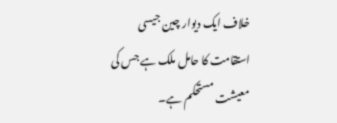خلاف ایک دیوار چین جیسی استقامت کا حامل ملک ہے جس کی معیشت مستحکم ہے۔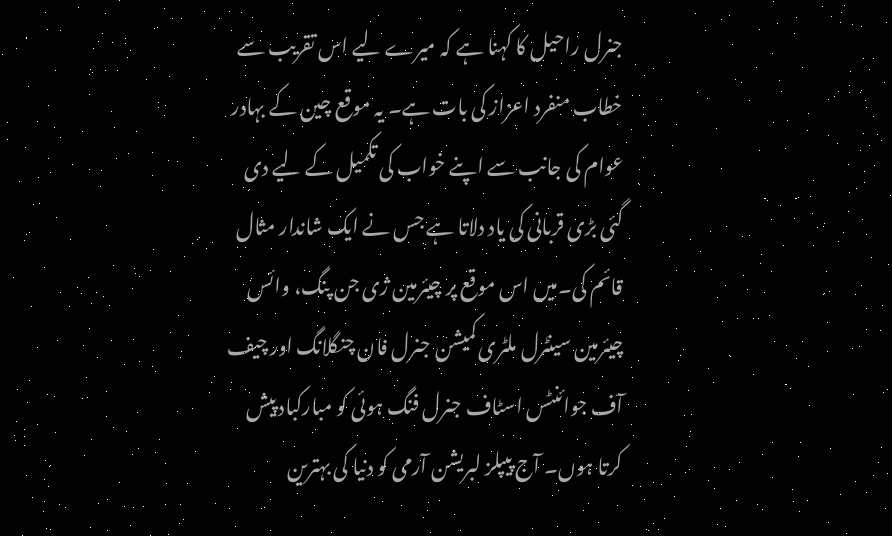جنرل راحیل کا کہنا ہے کہ میرے لیے اس تقریب سے خطاب منفرد اعزاز کی بات ہے۔ یہ موقع چین کے بہادر عوام کی جانب سے اپنے خواب کی تکمیل کے لیے دی گئی بڑی قربانی کی یاد دلاتا ہے جس نے ایک شاندار مثال قائم کی۔میں اس موقع پر چیئرمین ژی جن پنگ، وائس چیئرمین سینٹرل ملٹری کمیشن جنرل فان چنگلانگ اور چیف آف جوائنٹس اسٹاف جنرل فنگ ہوئی کو مبارکباد پیش کرتا ہوں۔ آج پیپلز لبریشن آرمی کو دنیا کی بہترین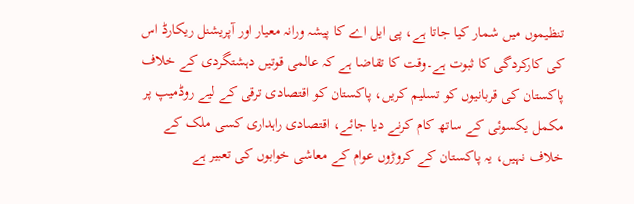تنظیموں میں شمار کیا جاتا ہے، پی ایل اے کا پیشہ ورانہ معیار اور آپریشنل ریکارڈ اس کی کارکردگی کا ثبوت ہے۔وقت کا تقاضا ہے کہ عالمی قوتیں دہشتگردی کے خلاف پاکستان کی قربانیوں کو تسلیم کریں، پاکستان کو اقتصادی ترقی کے لیے روڈمیپ پر مکمل یکسوئی کے ساتھ کام کرنے دیا جائے، اقتصادی راہداری کسی ملک کے خلاف نہیں، یہ پاکستان کے کروڑوں عوام کے معاشی خوابوں کی تعبیر ہے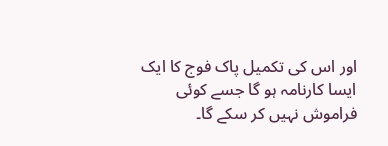اور اس کی تکمیل پاک فوج کا ایک ایسا کارنامہ ہو گا جسے کوئی فراموش نہیں کر سکے گا۔